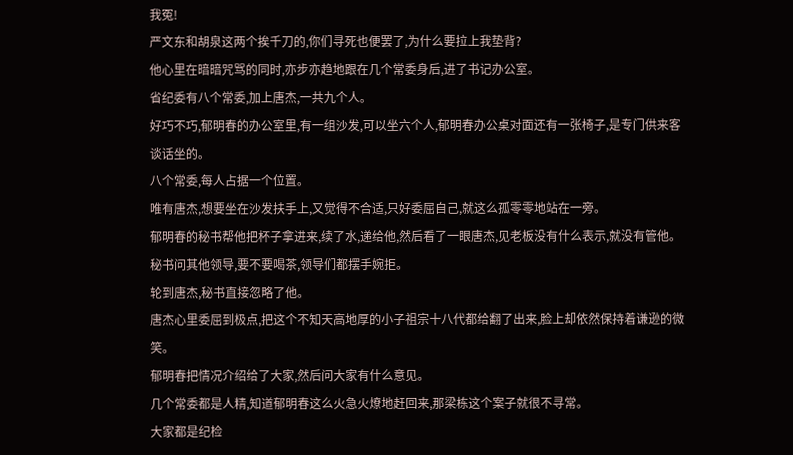我冤!
严文东和胡泉这两个挨千刀的,你们寻死也便罢了,为什么要拉上我垫背?
他心里在暗暗咒骂的同时,亦步亦趋地跟在几个常委身后,进了书记办公室。
省纪委有八个常委,加上唐杰,一共九个人。
好巧不巧,郁明春的办公室里,有一组沙发,可以坐六个人,郁明春办公桌对面还有一张椅子,是专门供来客谈话坐的。
八个常委,每人占据一个位置。
唯有唐杰,想要坐在沙发扶手上,又觉得不合适,只好委屈自己,就这么孤零零地站在一旁。
郁明春的秘书帮他把杯子拿进来,续了水,递给他,然后看了一眼唐杰,见老板没有什么表示,就没有管他。
秘书问其他领导,要不要喝茶,领导们都摆手婉拒。
轮到唐杰,秘书直接忽略了他。
唐杰心里委屈到极点,把这个不知天高地厚的小子祖宗十八代都给翻了出来,脸上却依然保持着谦逊的微笑。
郁明春把情况介绍给了大家,然后问大家有什么意见。
几个常委都是人精,知道郁明春这么火急火燎地赶回来,那梁栋这个案子就很不寻常。
大家都是纪检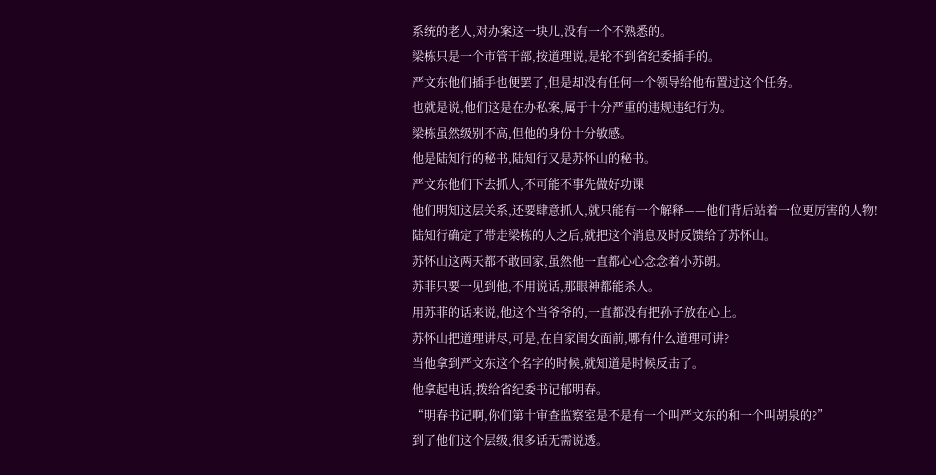系统的老人,对办案这一块儿,没有一个不熟悉的。
梁栋只是一个市管干部,按道理说,是轮不到省纪委插手的。
严文东他们插手也便罢了,但是却没有任何一个领导给他布置过这个任务。
也就是说,他们这是在办私案,属于十分严重的违规违纪行为。
梁栋虽然级别不高,但他的身份十分敏感。
他是陆知行的秘书,陆知行又是苏怀山的秘书。
严文东他们下去抓人,不可能不事先做好功课
他们明知这层关系,还要肆意抓人,就只能有一个解释——他们背后站着一位更厉害的人物!
陆知行确定了带走梁栋的人之后,就把这个消息及时反馈给了苏怀山。
苏怀山这两天都不敢回家,虽然他一直都心心念念着小苏朗。
苏菲只要一见到他,不用说话,那眼神都能杀人。
用苏菲的话来说,他这个当爷爷的,一直都没有把孙子放在心上。
苏怀山把道理讲尽,可是,在自家闺女面前,哪有什么道理可讲?
当他拿到严文东这个名字的时候,就知道是时候反击了。
他拿起电话,拨给省纪委书记郁明春。
“明春书记啊,你们第十审查监察室是不是有一个叫严文东的和一个叫胡泉的?”
到了他们这个层级,很多话无需说透。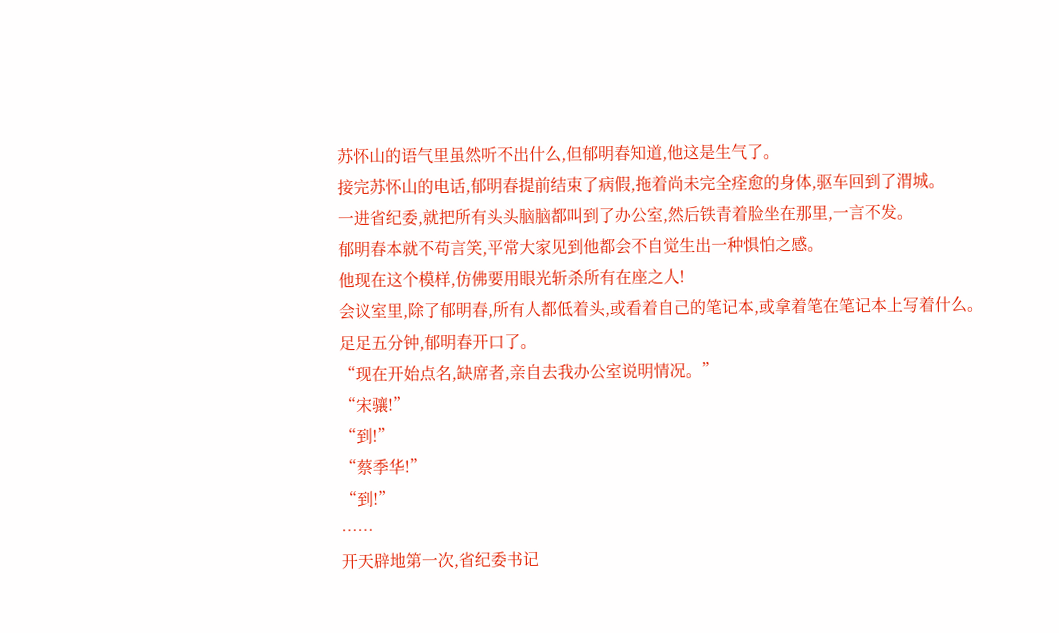苏怀山的语气里虽然听不出什么,但郁明春知道,他这是生气了。
接完苏怀山的电话,郁明春提前结束了病假,拖着尚未完全痊愈的身体,驱车回到了渭城。
一进省纪委,就把所有头头脑脑都叫到了办公室,然后铁青着脸坐在那里,一言不发。
郁明春本就不苟言笑,平常大家见到他都会不自觉生出一种惧怕之感。
他现在这个模样,仿佛要用眼光斩杀所有在座之人!
会议室里,除了郁明春,所有人都低着头,或看着自己的笔记本,或拿着笔在笔记本上写着什么。
足足五分钟,郁明春开口了。
“现在开始点名,缺席者,亲自去我办公室说明情况。”
“宋骧!”
“到!”
“蔡季华!”
“到!”
……
开天辟地第一次,省纪委书记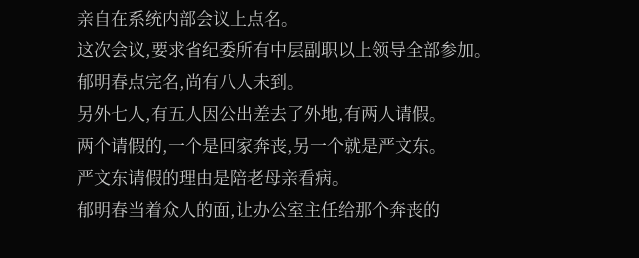亲自在系统内部会议上点名。
这次会议,要求省纪委所有中层副职以上领导全部参加。
郁明春点完名,尚有八人未到。
另外七人,有五人因公出差去了外地,有两人请假。
两个请假的,一个是回家奔丧,另一个就是严文东。
严文东请假的理由是陪老母亲看病。
郁明春当着众人的面,让办公室主任给那个奔丧的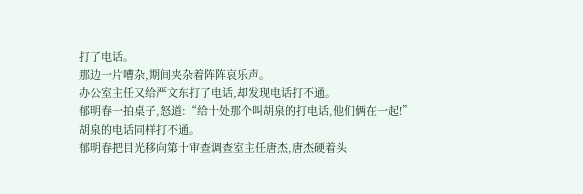打了电话。
那边一片嘈杂,期间夹杂着阵阵哀乐声。
办公室主任又给严文东打了电话,却发现电话打不通。
郁明春一拍桌子,怒道:“给十处那个叫胡泉的打电话,他们俩在一起!”
胡泉的电话同样打不通。
郁明春把目光移向第十审查调查室主任唐杰,唐杰硬着头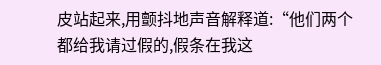皮站起来,用颤抖地声音解释道:“他们两个都给我请过假的,假条在我这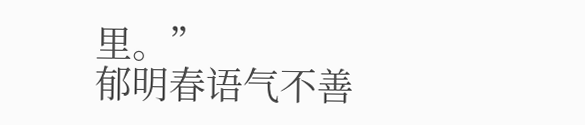里。”
郁明春语气不善